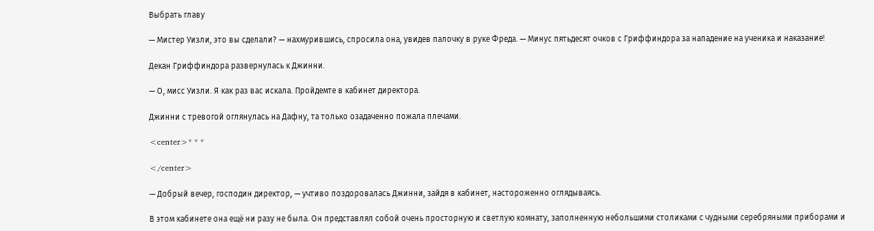Выбрать главу

— Мистер Уизли, это вы сделали? — нахмурившись, спросила она, увидев палочку в руке Фреда. — Минус пятьдесят очков с Гриффиндора за нападение на ученика и наказание!

Декан Гриффиндора развернулась к Джинни.

— О, мисс Уизли. Я как раз вас искала. Пройдемте в кабинет директора.

Джинни с тревогой оглянулась на Дафну, та только озадаченно пожала плечами.

<center>* * *

</center>

— Добрый вечер, господин директор, — учтиво поздоровалась Джинни, зайдя в кабинет, настороженно оглядываясь.

В этом кабинете она ещё ни разу не была. Он представлял собой очень просторную и светлую комнату, заполненную небольшими столиками с чудными серебряными приборами и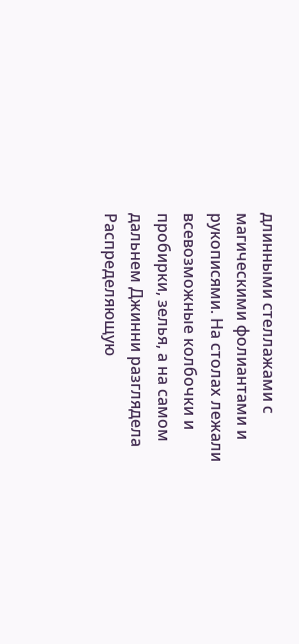длинными стеллажами с магическими фолиантами и рукописями. На столах лежали всевозможные колбочки и пробирки, зелья, а на самом дальнем Джинни разглядела Распределяющую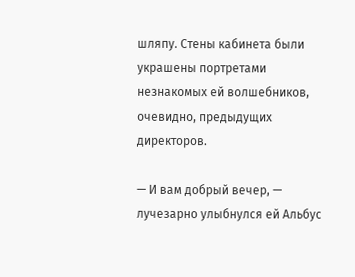шляпу. Стены кабинета были украшены портретами незнакомых ей волшебников, очевидно, предыдущих директоров.

— И вам добрый вечер, — лучезарно улыбнулся ей Альбус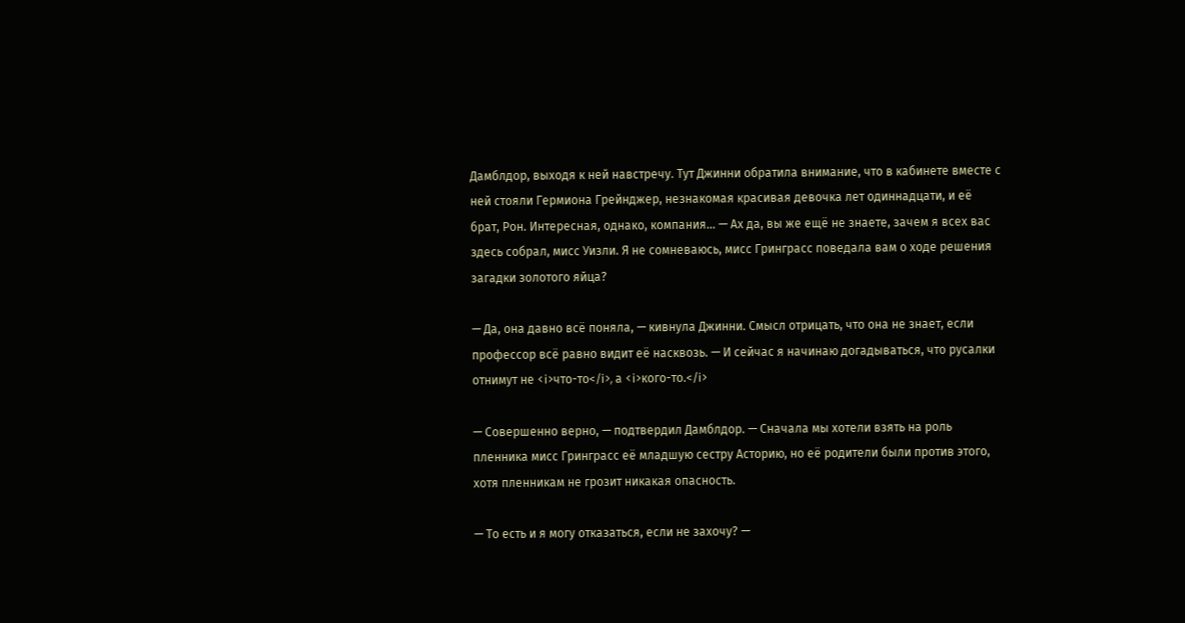Дамблдор, выходя к ней навстречу. Тут Джинни обратила внимание, что в кабинете вместе с ней стояли Гермиона Грейнджер, незнакомая красивая девочка лет одиннадцати, и её брат, Рон. Интересная, однако, компания... — Ах да, вы же ещё не знаете, зачем я всех вас здесь собрал, мисс Уизли. Я не сомневаюсь, мисс Гринграсс поведала вам о ходе решения загадки золотого яйца?

— Да, она давно всё поняла, — кивнула Джинни. Смысл отрицать, что она не знает, если профессор всё равно видит её насквозь. — И сейчас я начинаю догадываться, что русалки отнимут не <i>что-то</i>, а <i>кого-то.</i>

— Совершенно верно, — подтвердил Дамблдор. — Сначала мы хотели взять на роль пленника мисс Гринграсс её младшую сестру Асторию, но её родители были против этого, хотя пленникам не грозит никакая опасность.

— То есть и я могу отказаться, если не захочу? —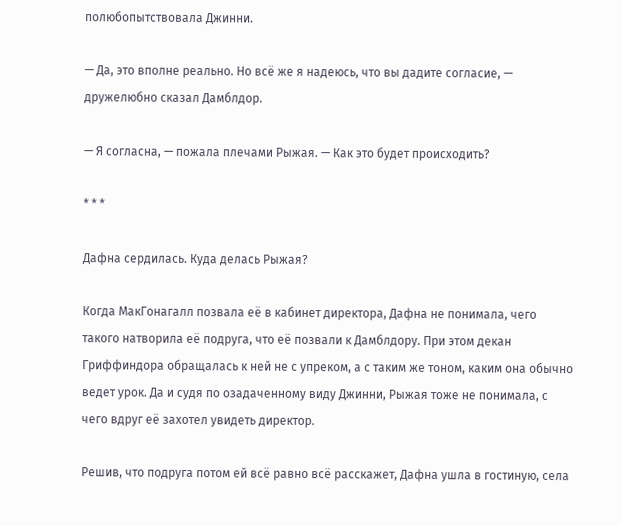полюбопытствовала Джинни.

— Да, это вполне реально. Но всё же я надеюсь, что вы дадите согласие, — дружелюбно сказал Дамблдор.

— Я согласна, — пожала плечами Рыжая. — Как это будет происходить?

* * *

Дафна сердилась. Куда делась Рыжая?

Когда МакГонагалл позвала её в кабинет директора, Дафна не понимала, чего такого натворила её подруга, что её позвали к Дамблдору. При этом декан Гриффиндора обращалась к ней не с упреком, а с таким же тоном, каким она обычно ведет урок. Да и судя по озадаченному виду Джинни, Рыжая тоже не понимала, с чего вдруг её захотел увидеть директор.

Решив, что подруга потом ей всё равно всё расскажет, Дафна ушла в гостиную, села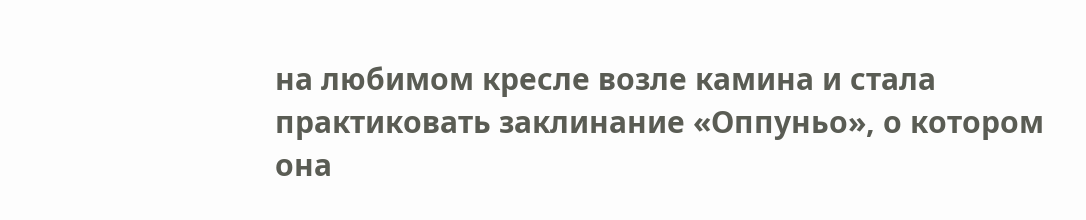на любимом кресле возле камина и стала практиковать заклинание «Оппуньо», о котором она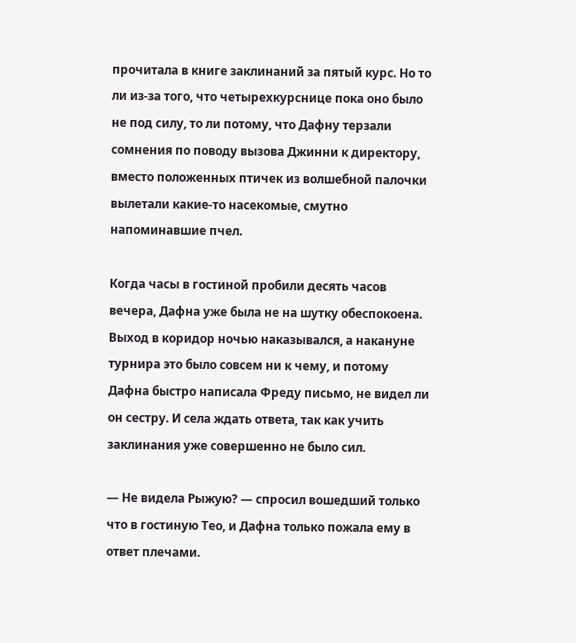прочитала в книге заклинаний за пятый курс. Но то ли из-за того, что четырехкурснице пока оно было не под силу, то ли потому, что Дафну терзали сомнения по поводу вызова Джинни к директору, вместо положенных птичек из волшебной палочки вылетали какие-то насекомые, смутно напоминавшие пчел.

Когда часы в гостиной пробили десять часов вечера, Дафна уже была не на шутку обеспокоена. Выход в коридор ночью наказывался, а накануне турнира это было совсем ни к чему, и потому Дафна быстро написала Фреду письмо, не видел ли он сестру. И села ждать ответа, так как учить заклинания уже совершенно не было сил.

— Не видела Рыжую? — спросил вошедший только что в гостиную Тео, и Дафна только пожала ему в ответ плечами.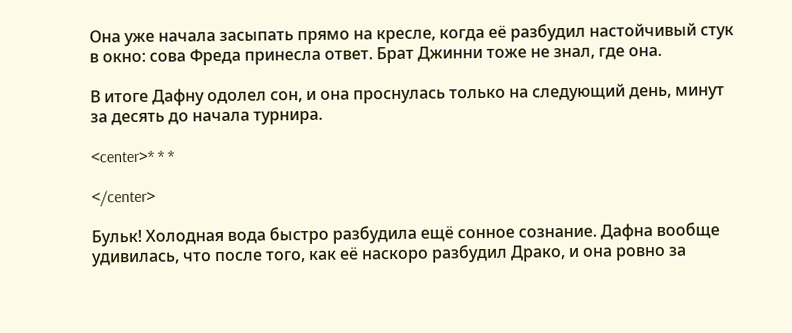Она уже начала засыпать прямо на кресле, когда её разбудил настойчивый стук в окно: сова Фреда принесла ответ. Брат Джинни тоже не знал, где она.

В итоге Дафну одолел сон, и она проснулась только на следующий день, минут за десять до начала турнира.

<center>* * *

</center>

Бульк! Холодная вода быстро разбудила ещё сонное сознание. Дафна вообще удивилась, что после того, как её наскоро разбудил Драко, и она ровно за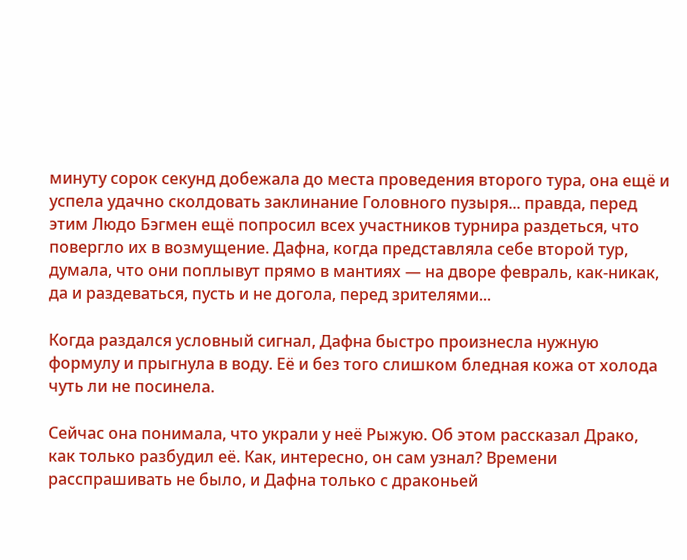минуту сорок секунд добежала до места проведения второго тура, она ещё и успела удачно сколдовать заклинание Головного пузыря... правда, перед этим Людо Бэгмен ещё попросил всех участников турнира раздеться, что повергло их в возмущение. Дафна, когда представляла себе второй тур, думала, что они поплывут прямо в мантиях — на дворе февраль, как-никак, да и раздеваться, пусть и не догола, перед зрителями...

Когда раздался условный сигнал, Дафна быстро произнесла нужную формулу и прыгнула в воду. Её и без того слишком бледная кожа от холода чуть ли не посинела.

Сейчас она понимала, что украли у неё Рыжую. Об этом рассказал Драко, как только разбудил её. Как, интересно, он сам узнал? Времени расспрашивать не было, и Дафна только с драконьей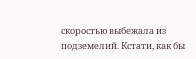скоростью выбежала из подземелий. Кстати, как бы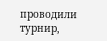проводили турнир,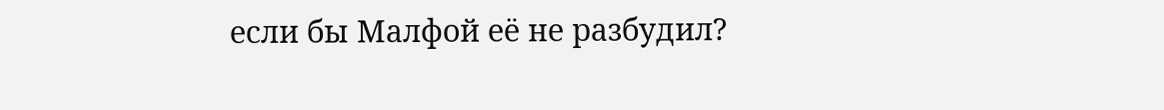если бы Малфой её не разбудил?